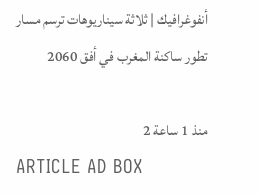أنفوغرافيك | ثلاثة سيناريوهات ترسم مسار تطور ساكنة المغرب في أفق 2060

منذ 1 ساعة 2
ARTICLE AD BOX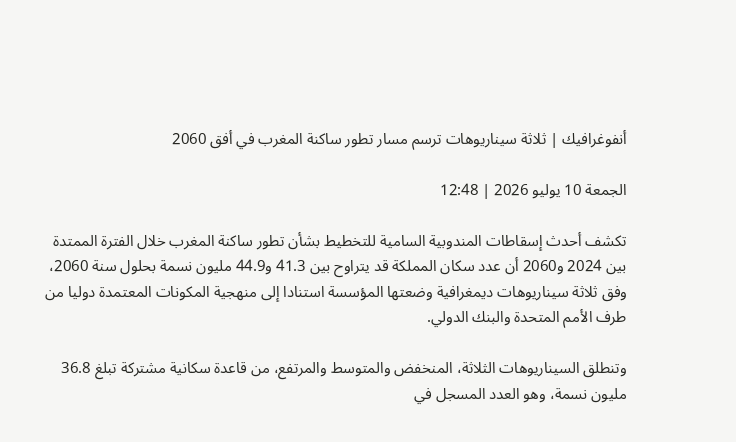أنفوغرافيك | ثلاثة سيناريوهات ترسم مسار تطور ساكنة المغرب في أفق 2060

الجمعة 10 يوليو 2026 | 12:48

تكشف أحدث إسقاطات المندوبية السامية للتخطيط بشأن تطور ساكنة المغرب خلال الفترة الممتدة بين 2024 و2060 أن عدد سكان المملكة قد يتراوح بين 41.3 و44.9 مليون نسمة بحلول سنة 2060، وفق ثلاثة سيناريوهات ديمغرافية وضعتها المؤسسة استنادا إلى منهجية المكونات المعتمدة دوليا من طرف الأمم المتحدة والبنك الدولي.

وتنطلق السيناريوهات الثلاثة، المنخفض والمتوسط والمرتفع، من قاعدة سكانية مشتركة تبلغ 36.8 مليون نسمة، وهو العدد المسجل في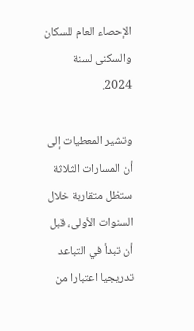الإحصاء العام للسكان والسكنى لسنة 2024.

وتشير المعطيات إلى أن المسارات الثلاثة ستظل متقاربة خلال السنوات الأولى، قبل أن تبدأ في التباعد تدريجيا اعتبارا من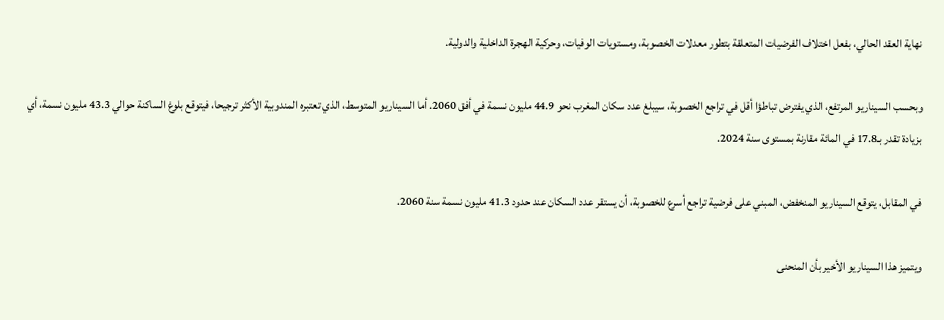نهاية العقد الحالي، بفعل اختلاف الفرضيات المتعلقة بتطور معدلات الخصوبة، ومستويات الوفيات، وحركية الهجرة الداخلية والدولية.

وبحسب السيناريو المرتفع، الذي يفترض تباطؤا أقل في تراجع الخصوبة، سيبلغ عدد سكان المغرب نحو 44.9 مليون نسمة في أفق 2060. أما السيناريو المتوسط، الذي تعتبره المندوبية الأكثر ترجيحا، فيتوقع بلوغ الساكنة حوالي 43.3 مليون نسمة، أي بزيادة تقدر بـ17.8 في المائة مقارنة بمستوى سنة 2024.

في المقابل، يتوقع السيناريو المنخفض، المبني على فرضية تراجع أسرع للخصوبة، أن يستقر عدد السكان عند حدود 41.3 مليون نسمة سنة 2060.

ويتميز هذا السيناريو الأخير بأن المنحنى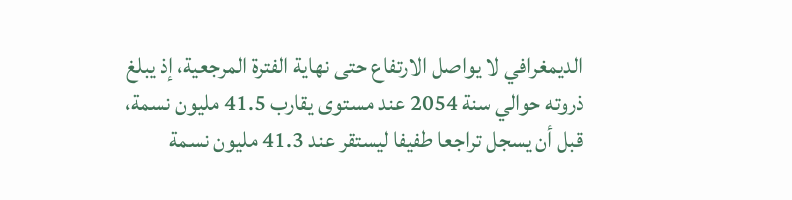الديمغرافي لا يواصل الارتفاع حتى نهاية الفترة المرجعية، إذ يبلغ ذروته حوالي سنة 2054 عند مستوى يقارب 41.5 مليون نسمة، قبل أن يسجل تراجعا طفيفا ليستقر عند 41.3 مليون نسمة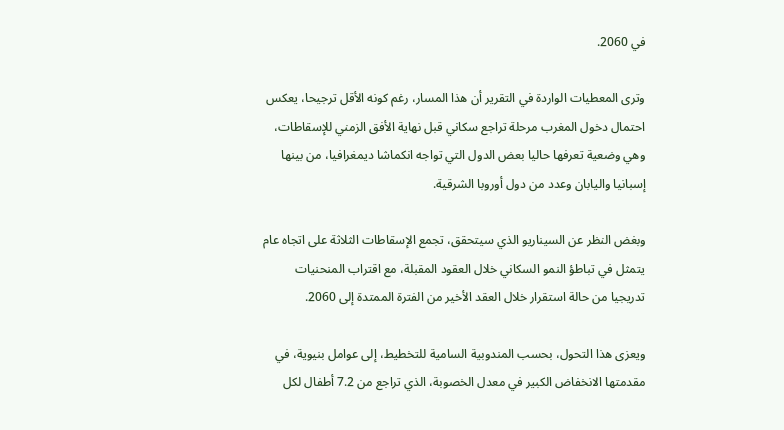في 2060.

وترى المعطيات الواردة في التقرير أن هذا المسار، رغم كونه الأقل ترجيحا، يعكس احتمال دخول المغرب مرحلة تراجع سكاني قبل نهاية الأفق الزمني للإسقاطات، وهي وضعية تعرفها حاليا بعض الدول التي تواجه انكماشا ديمغرافيا، من بينها إسبانيا واليابان وعدد من دول أوروبا الشرقية.

وبغض النظر عن السيناريو الذي سيتحقق، تجمع الإسقاطات الثلاثة على اتجاه عام يتمثل في تباطؤ النمو السكاني خلال العقود المقبلة، مع اقتراب المنحنيات تدريجيا من حالة استقرار خلال العقد الأخير من الفترة الممتدة إلى 2060.

ويعزى هذا التحول، بحسب المندوبية السامية للتخطيط، إلى عوامل بنيوية، في مقدمتها الانخفاض الكبير في معدل الخصوبة، الذي تراجع من 7.2 أطفال لكل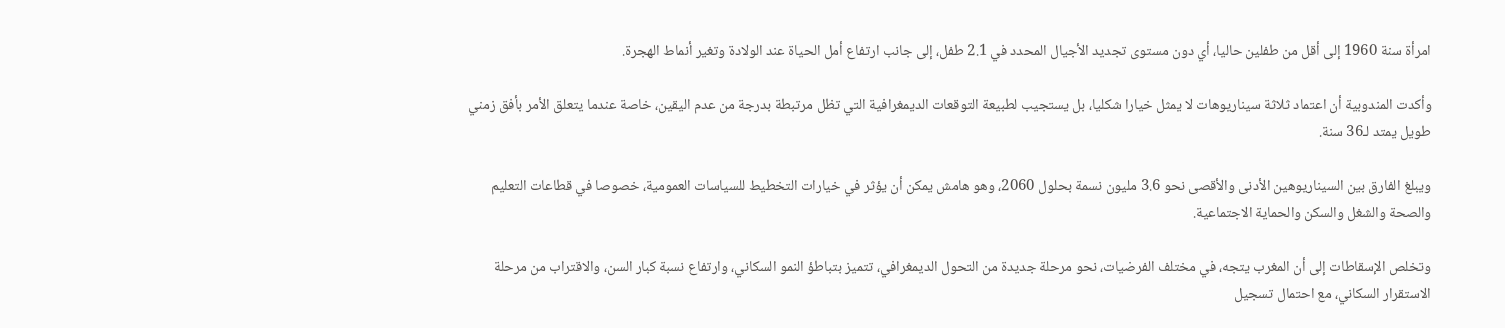امرأة سنة 1960 إلى أقل من طفلين حاليا، أي دون مستوى تجديد الأجيال المحدد في 2.1 طفل، إلى جانب ارتفاع أمل الحياة عند الولادة وتغير أنماط الهجرة.

وأكدت المندوبية أن اعتماد ثلاثة سيناريوهات لا يمثل خيارا شكليا، بل يستجيب لطبيعة التوقعات الديمغرافية التي تظل مرتبطة بدرجة من عدم اليقين، خاصة عندما يتعلق الأمر بأفق زمني طويل يمتد لـ36 سنة.

ويبلغ الفارق بين السيناريوهين الأدنى والأقصى نحو 3.6 مليون نسمة بحلول 2060، وهو هامش يمكن أن يؤثر في خيارات التخطيط للسياسات العمومية، خصوصا في قطاعات التعليم والصحة والشغل والسكن والحماية الاجتماعية.

وتخلص الإسقاطات إلى أن المغرب يتجه، في مختلف الفرضيات، نحو مرحلة جديدة من التحول الديمغرافي، تتميز بتباطؤ النمو السكاني، وارتفاع نسبة كبار السن، والاقتراب من مرحلة الاستقرار السكاني، مع احتمال تسجيل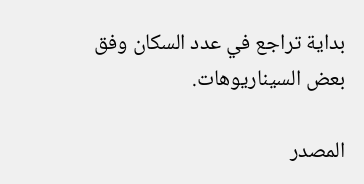بداية تراجع في عدد السكان وفق بعض السيناريوهات.

المصدر